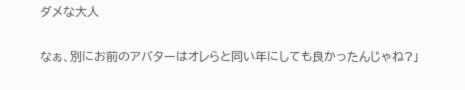ダメな大人

なぁ、別にお前のアバターはオレらと同い年にしても良かったんじゃね?」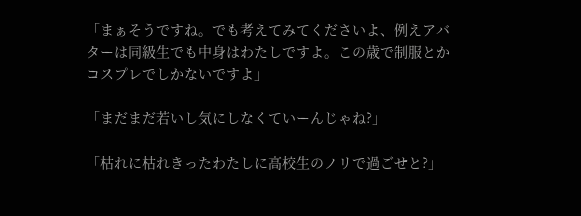「まぁそうですね。でも考えてみてくださいよ、例えアバターは同級生でも中身はわたしですよ。この歳で制服とかコスプレでしかないですよ」

「まだまだ若いし気にしなくていーんじゃね?」

「枯れに枯れきったわたしに高校生のノリで過ごせと?」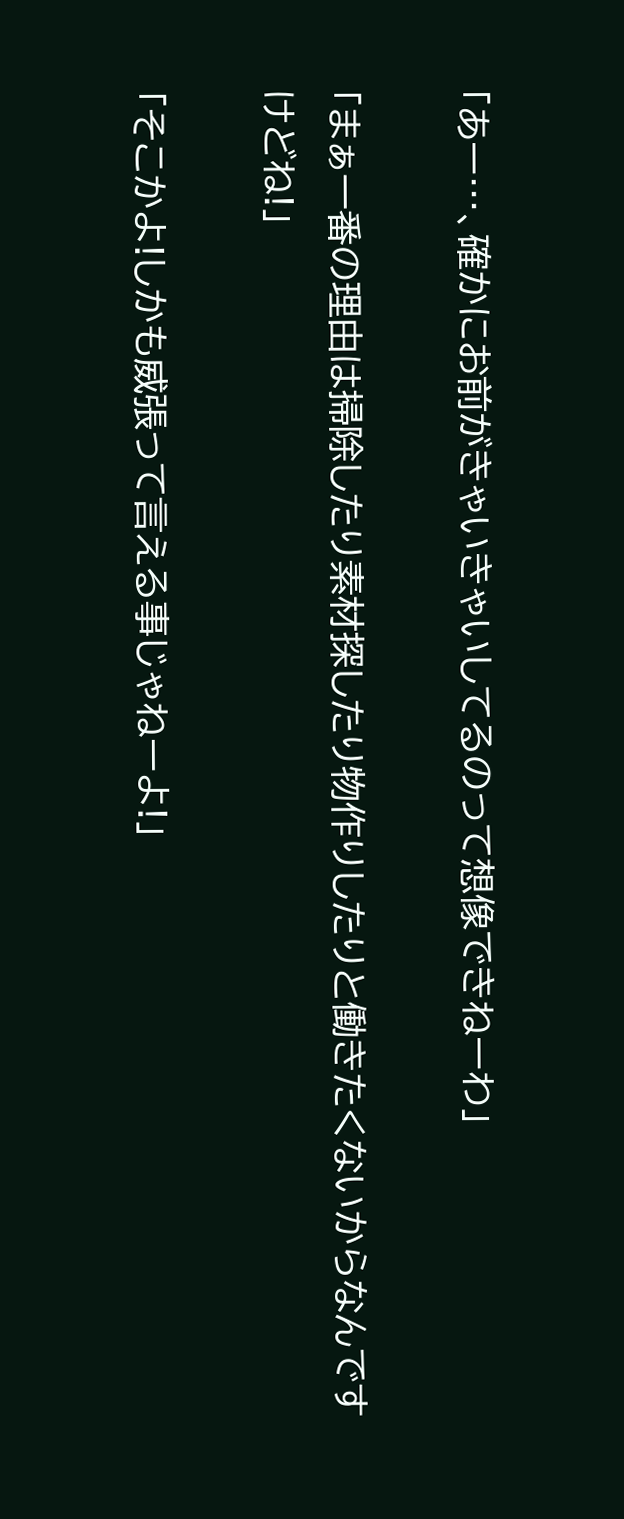「あー…、確かにお前がきゃいきゃいしてるのって想像できねーわ」

「まぁ一番の理由は掃除したり素材探したり物作りしたりと働きたくないからなんですけどね!」

「そこかよ!しかも威張って言える事じゃねーよ!」